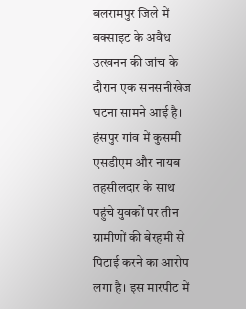बलरामपुर जिले में बक्साइट के अवैध उत्खनन की जांच के दौरान एक सनसनीखेज घटना सामने आई है। हंसपुर गांव में कुसमी एसडीएम और नायब तहसीलदार के साथ पहुंचे युवकों पर तीन ग्रामीणों की बेरहमी से पिटाई करने का आरोप लगा है। इस मारपीट में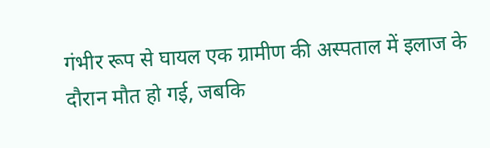गंभीर रूप से घायल एक ग्रामीण की अस्पताल में इलाज के दौरान मौत हो गई, जबकि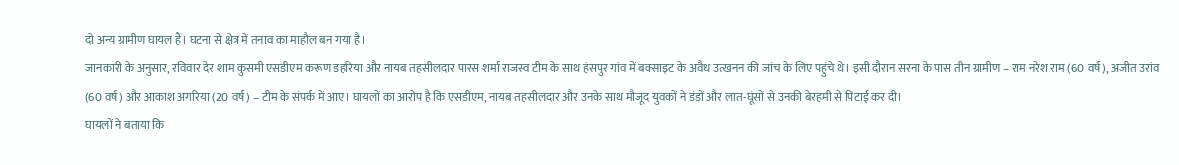दो अन्य ग्रामीण घायल हैं। घटना से क्षेत्र में तनाव का माहौल बन गया है।
जानकारी के अनुसार, रविवार देर शाम कुसमी एसडीएम करूण डहरिया और नायब तहसीलदार पारस शर्मा राजस्व टीम के साथ हंसपुर गांव में बक्साइट के अवैध उत्खनन की जांच के लिए पहुंचे थे। इसी दौरान सरना के पास तीन ग्रामीण – राम नरेश राम (60 वर्ष), अजीत उरांव (60 वर्ष) और आकाश अगरिया (20 वर्ष) – टीम के संपर्क में आए। घायलों का आरोप है कि एसडीएम, नायब तहसीलदार और उनके साथ मौजूद युवकों ने डंडों और लात-घूंसों से उनकी बेरहमी से पिटाई कर दी।
घायलों ने बताया कि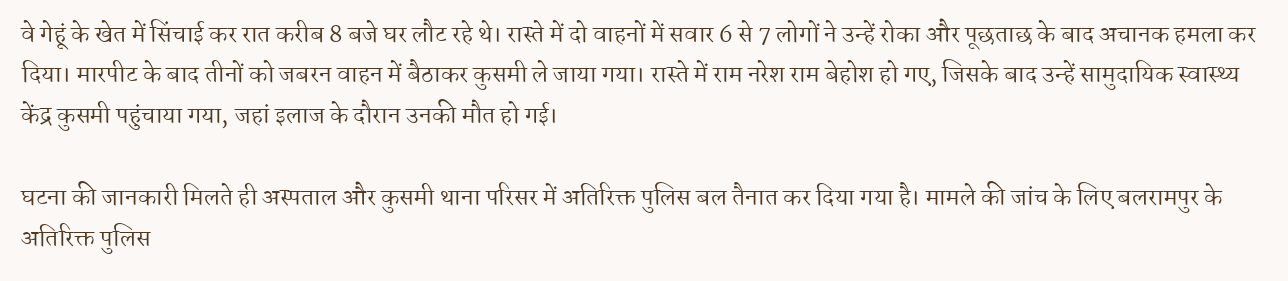वे गेहूं के खेत में सिंचाई कर रात करीब 8 बजे घर लौट रहे थे। रास्ते में दो वाहनों में सवार 6 से 7 लोगों ने उन्हें रोका और पूछताछ के बाद अचानक हमला कर दिया। मारपीट के बाद तीनों को जबरन वाहन में बैठाकर कुसमी ले जाया गया। रास्ते में राम नरेश राम बेहोश हो गए, जिसके बाद उन्हें सामुदायिक स्वास्थ्य केंद्र कुसमी पहुंचाया गया, जहां इलाज के दौरान उनकी मौत हो गई।

घटना की जानकारी मिलते ही अस्पताल और कुसमी थाना परिसर में अतिरिक्त पुलिस बल तैनात कर दिया गया है। मामले की जांच के लिए बलरामपुर के अतिरिक्त पुलिस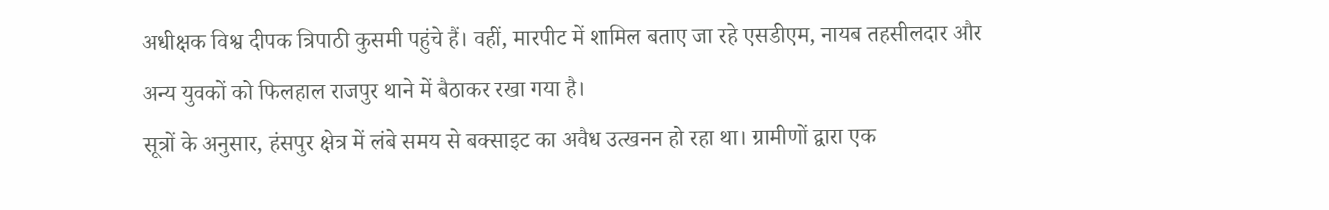अधीक्षक विश्व दीपक त्रिपाठी कुसमी पहुंचे हैं। वहीं, मारपीट में शामिल बताए जा रहे एसडीएम, नायब तहसीलदार और अन्य युवकों को फिलहाल राजपुर थाने में बैठाकर रखा गया है।
सूत्रों के अनुसार, हंसपुर क्षेत्र में लंबे समय से बक्साइट का अवैध उत्खनन हो रहा था। ग्रामीणों द्वारा एक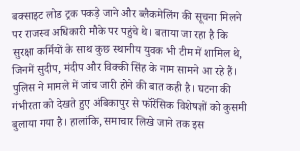बक्साइट लोड ट्रक पकड़े जाने और ब्लैकमेलिंग की सूचना मिलने पर राजस्व अधिकारी मौके पर पहुंचे थे। बताया जा रहा है कि सुरक्षा कर्मियों के साथ कुछ स्थानीय युवक भी टीम में शामिल थे, जिनमें सुदीप, मंदीप और विक्की सिंह के नाम सामने आ रहे हैं।
पुलिस ने मामले में जांच जारी होने की बात कही है। घटना की गंभीरता को देखते हुए अंबिकापुर से फॉरेंसिक विशेषज्ञों को कुसमी बुलाया गया है। हालांकि, समाचार लिखे जाने तक इस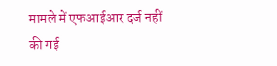मामले में एफआईआर दर्ज नहीं की गई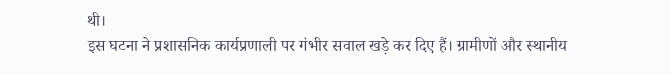थी।
इस घटना ने प्रशासनिक कार्यप्रणाली पर गंभीर सवाल खड़े कर दिए हैं। ग्रामीणों और स्थानीय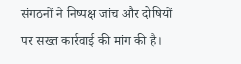संगठनों ने निष्पक्ष जांच और दोषियों पर सख्त कार्रवाई की मांग की है।